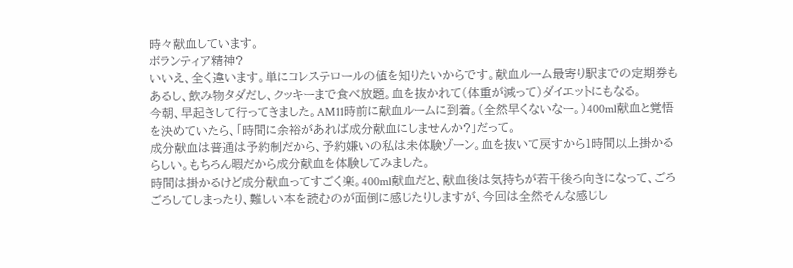時々献血しています。
ボランティア精神?
いいえ、全く違います。単にコレステロールの値を知りたいからです。献血ルーム最寄り駅までの定期券もあるし、飲み物タダだし、クッキーまで食べ放題。血を抜かれて(体重が減って)ダイエットにもなる。
今朝、早起きして行ってきました。AM11時前に献血ルームに到着。(全然早くないなー。)400ml献血と覚悟を決めていたら、「時間に余裕があれば成分献血にしませんか?」だって。
成分献血は普通は予約制だから、予約嫌いの私は未体験ゾーン。血を抜いて戻すから1時間以上掛かるらしい。もちろん暇だから成分献血を体験してみました。
時間は掛かるけど成分献血ってすごく楽。400ml献血だと、献血後は気持ちが若干後ろ向きになって、ごろごろしてしまったり、難しい本を読むのが面倒に感じたりしますが、今回は全然そんな感じし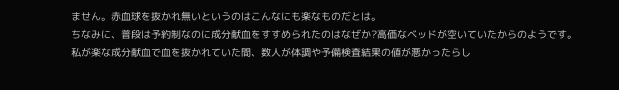ません。赤血球を抜かれ無いというのはこんなにも楽なものだとは。
ちなみに、普段は予約制なのに成分献血をすすめられたのはなぜか?高価なベッドが空いていたからのようです。
私が楽な成分献血で血を抜かれていた間、数人が体調や予備検査結果の値が悪かったらし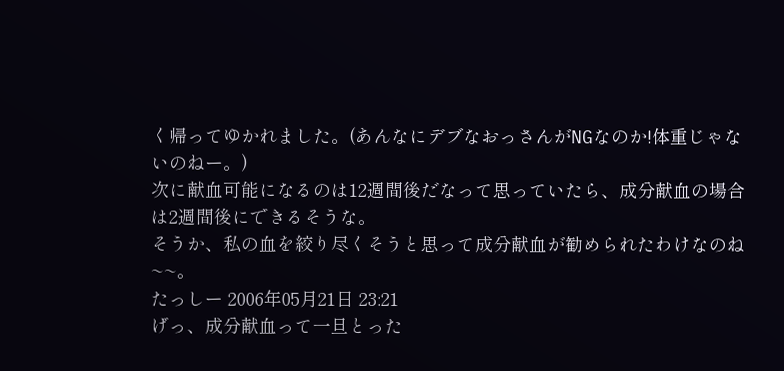く帰ってゆかれました。(あんなにデブなおっさんがNGなのか!体重じゃないのねー。)
次に献血可能になるのは12週間後だなって思っていたら、成分献血の場合は2週間後にできるそうな。
そうか、私の血を絞り尽くそうと思って成分献血が勧められたわけなのね~~。
たっしー 2006年05月21日 23:21
げっ、成分献血って一旦とった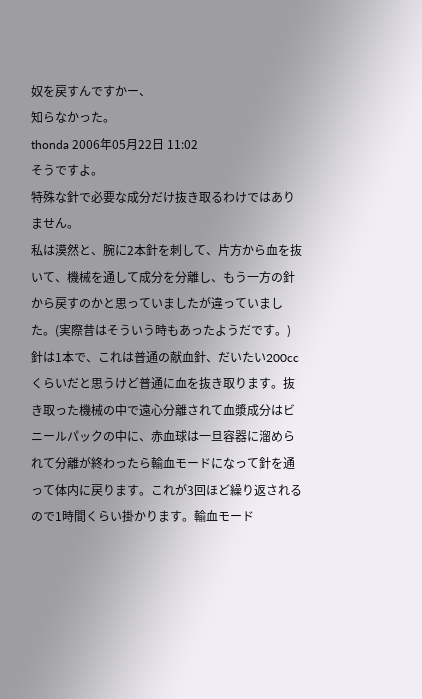奴を戻すんですかー、
知らなかった。
thonda 2006年05月22日 11:02
そうですよ。
特殊な針で必要な成分だけ抜き取るわけではありません。
私は漠然と、腕に2本針を刺して、片方から血を抜いて、機械を通して成分を分離し、もう一方の針から戻すのかと思っていましたが違っていました。(実際昔はそういう時もあったようだです。)
針は1本で、これは普通の献血針、だいたい200ccくらいだと思うけど普通に血を抜き取ります。抜き取った機械の中で遠心分離されて血漿成分はビニールパックの中に、赤血球は一旦容器に溜められて分離が終わったら輸血モードになって針を通って体内に戻ります。これが3回ほど繰り返されるので1時間くらい掛かります。輸血モード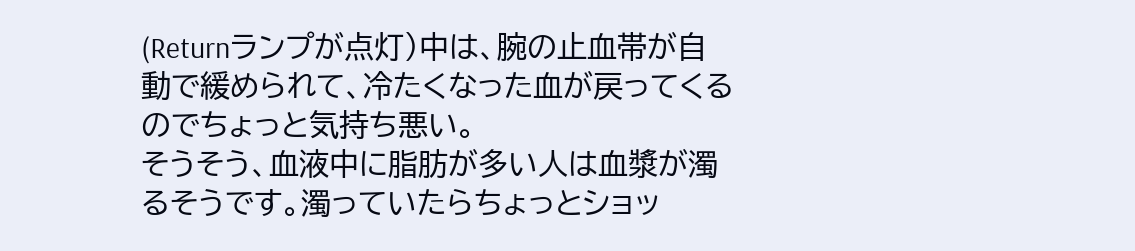(Returnランプが点灯)中は、腕の止血帯が自動で緩められて、冷たくなった血が戻ってくるのでちょっと気持ち悪い。
そうそう、血液中に脂肪が多い人は血漿が濁るそうです。濁っていたらちょっとショッ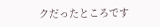クだったところです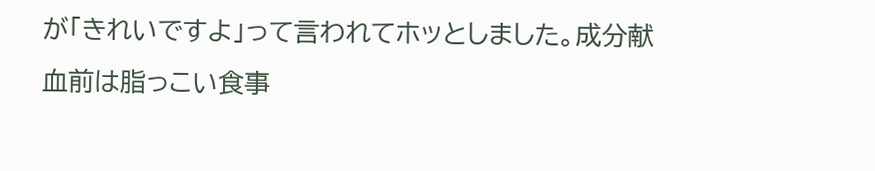が「きれいですよ」って言われてホッとしました。成分献血前は脂っこい食事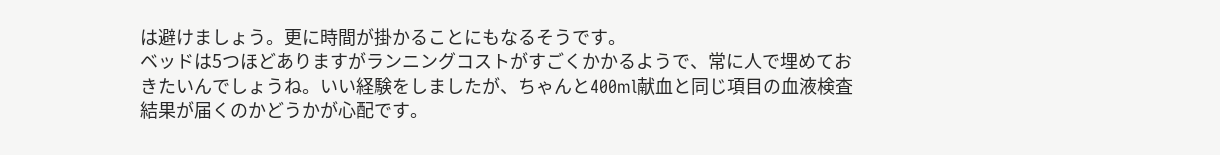は避けましょう。更に時間が掛かることにもなるそうです。
ベッドは5つほどありますがランニングコストがすごくかかるようで、常に人で埋めておきたいんでしょうね。いい経験をしましたが、ちゃんと400ml献血と同じ項目の血液検査結果が届くのかどうかが心配です。